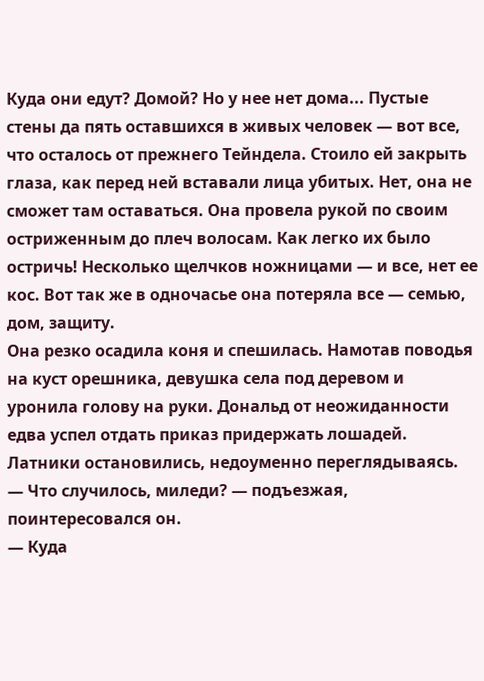Куда они едут? Домой? Но у нее нет дома... Пустые стены да пять оставшихся в живых человек — вот все, что осталось от прежнего Тейндела. Стоило ей закрыть глаза, как перед ней вставали лица убитых. Нет, она не сможет там оставаться. Она провела рукой по своим остриженным до плеч волосам. Как легко их было остричь! Несколько щелчков ножницами — и все, нет ее кос. Вот так же в одночасье она потеряла все — семью, дом, защиту.
Она резко осадила коня и спешилась. Намотав поводья на куст орешника, девушка села под деревом и уронила голову на руки. Дональд от неожиданности едва успел отдать приказ придержать лошадей. Латники остановились, недоуменно переглядываясь.
— Что случилось, миледи? — подъезжая, поинтересовался он.
— Куда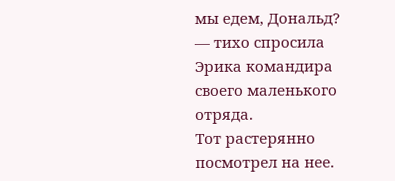мы едем, Дональд? — тихо спросила Эрика командира своего маленького отряда.
Тот растерянно посмотрел на нее.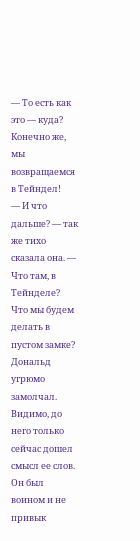— То есть как это — куда? Конечно же, мы возвращаемся в Тейндел!
— И что дальше? — так же тихо сказала она. — Что там, в Тейнделе? Что мы будем делать в пустом замке?
Дональд угрюмо замолчал. Видимо, до него только сейчас дошел смысл ее слов. Он был воином и не привык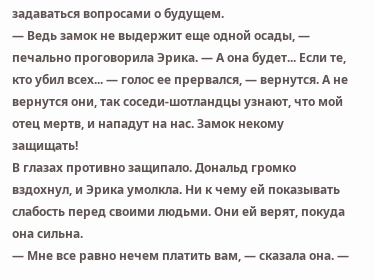задаваться вопросами о будущем.
— Ведь замок не выдержит еще одной осады, — печально проговорила Эрика. — А она будет... Если те, кто убил всех... — голос ее прервался, — вернутся. А не вернутся они, так соседи-шотландцы узнают, что мой отец мертв, и нападут на нас. Замок некому защищать!
В глазах противно защипало. Дональд громко вздохнул, и Эрика умолкла. Ни к чему ей показывать слабость перед своими людьми. Они ей верят, покуда она сильна.
— Мне все равно нечем платить вам, — сказала она. —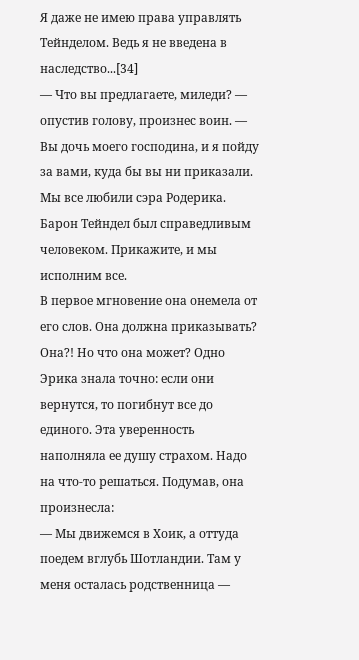Я даже не имею права управлять Тейнделом. Ведь я не введена в наследство...[34]
— Что вы предлагаете, миледи? — опустив голову, произнес воин. — Вы дочь моего господина, и я пойду за вами, куда бы вы ни приказали. Мы все любили сэра Родерика. Барон Тейндел был справедливым человеком. Прикажите, и мы исполним все.
В первое мгновение она онемела от его слов. Она должна приказывать? Она?! Но что она может? Одно Эрика знала точно: если они вернутся, то погибнут все до единого. Эта уверенность наполняла ее душу страхом. Надо на что-то решаться. Подумав, она произнесла:
— Мы движемся в Хоик, а оттуда поедем вглубь Шотландии. Там у меня осталась родственница —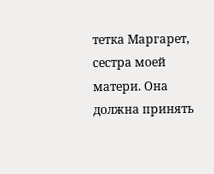тетка Маргарет, сестра моей матери. Она должна принять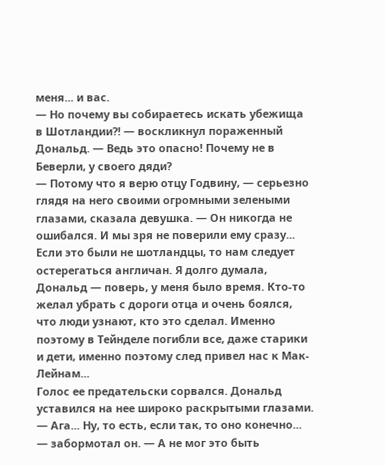меня... и вас.
— Но почему вы собираетесь искать убежища в Шотландии?! — воскликнул пораженный Дональд. — Ведь это опасно! Почему не в Беверли, у своего дяди?
— Потому что я верю отцу Годвину, — серьезно глядя на него своими огромными зелеными глазами, сказала девушка. — Он никогда не ошибался. И мы зря не поверили ему сразу... Если это были не шотландцы, то нам следует остерегаться англичан. Я долго думала, Дональд — поверь, у меня было время. Кто-то желал убрать с дороги отца и очень боялся, что люди узнают, кто это сделал. Именно поэтому в Тейнделе погибли все, даже старики и дети, именно поэтому след привел нас к Мак-Лейнам...
Голос ее предательски сорвался. Дональд уставился на нее широко раскрытыми глазами.
— Ага... Ну, то есть, если так, то оно конечно... — забормотал он. — А не мог это быть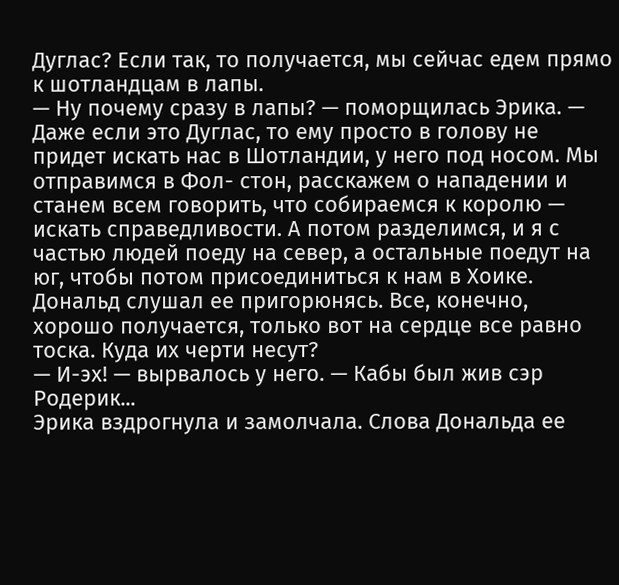Дуглас? Если так, то получается, мы сейчас едем прямо к шотландцам в лапы.
— Ну почему сразу в лапы? — поморщилась Эрика. — Даже если это Дуглас, то ему просто в голову не придет искать нас в Шотландии, у него под носом. Мы отправимся в Фол- стон, расскажем о нападении и станем всем говорить, что собираемся к королю — искать справедливости. А потом разделимся, и я с частью людей поеду на север, а остальные поедут на юг, чтобы потом присоединиться к нам в Хоике.
Дональд слушал ее пригорюнясь. Все, конечно, хорошо получается, только вот на сердце все равно тоска. Куда их черти несут?
— И-эх! — вырвалось у него. — Кабы был жив сэр Родерик...
Эрика вздрогнула и замолчала. Слова Дональда ее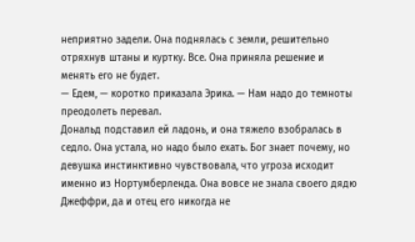неприятно задели. Она поднялась с земли, решительно отряхнув штаны и куртку. Все. Она приняла решение и менять его не будет.
— Едем, — коротко приказала Эрика. — Нам надо до темноты преодолеть перевал.
Дональд подставил ей ладонь, и она тяжело взобралась в седло. Она устала, но надо было ехать. Бог знает почему, но девушка инстинктивно чувствовала, что угроза исходит именно из Нортумберленда. Она вовсе не знала своего дядю Джеффри, да и отец его никогда не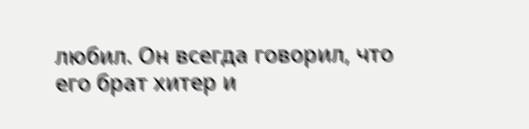любил. Он всегда говорил, что его брат хитер и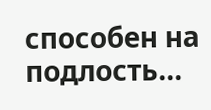способен на подлость...